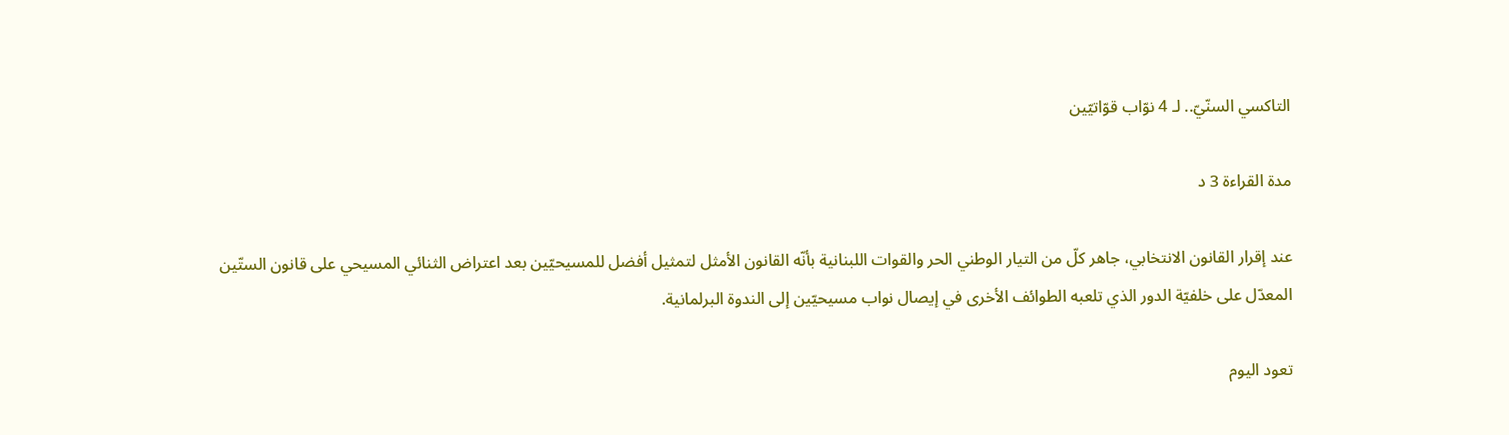التاكسي السنّيّ.. لـ 4 نوّاب قوّاتيّين

مدة القراءة 3 د

عند إقرار القانون الانتخابي، جاهر كلّ من التيار الوطني الحر والقوات اللبنانية بأنّه القانون الأمثل لتمثيل أفضل للمسيحيّين بعد اعتراض الثنائي المسيحي على قانون الستّين المعدّل على خلفيّة الدور الذي تلعبه الطوائف الأخرى في إيصال نواب مسيحيّين إلى الندوة البرلمانية.

تعود اليوم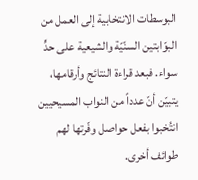البوسطات الانتخابية إلى العمل من البوّابتين السنّيّة والشيعية على حدٍّ سواء. فبعد قراءة النتائج وأرقامها، يتبيّن أنّ عدداً من النواب المسيحيين انتُخبوا بفعل حواصل وفّرتها لهم طوائف أخرى.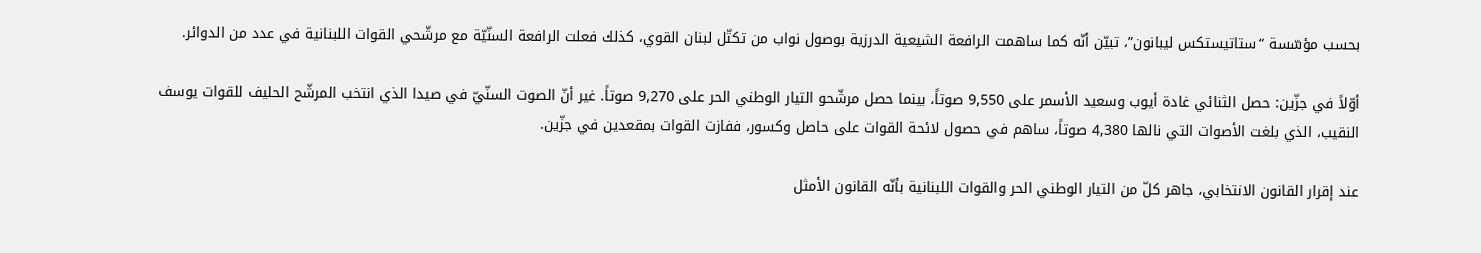بحسب مؤسّسة “ستاتيستكس ليبانون”، تبيّن أنّه كما ساهمت الرافعة الشيعية الدرزية بوصول نواب من تكتّل لبنان القوي، كذلك فعلت الرافعة السنّيّة مع مرشّحي القوات اللبنانية في عدد من الدوائر.

أوّلاً في جزّين: حصل الثنائي غادة أيوب وسعيد الأسمر على 9,550 صوتاً، بينما حصل مرشّحو التيار الوطني الحر على 9,270 صوتاً. غير أنّ الصوت السنّيّ في صيدا الذي انتخب المرشّح الحليف للقوات يوسف النقيب، الذي بلغت الأصوات التي نالها 4,380 صوتاً، ساهم في حصول لائحة القوات على حاصل وكسور، ففازت القوات بمقعدين في جزّين.

عند إقرار القانون الانتخابي، جاهر كلّ من التيار الوطني الحر والقوات اللبنانية بأنّه القانون الأمثل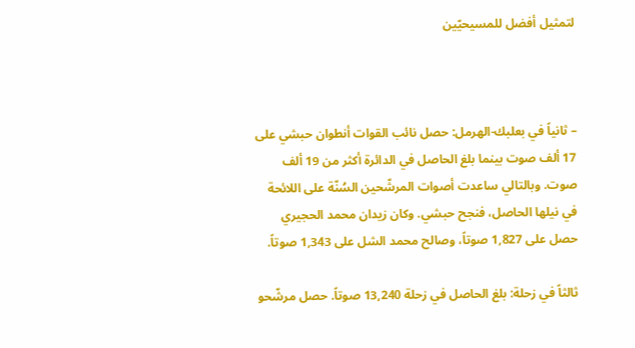لتمثيل أفضل للمسيحيّين



– ثانياً في بعلبك-الهرمل: حصل نائب القوات أنطوان حبشي على 17 ألف صوت بينما بلغ الحاصل في الدائرة أكثر من 19 ألف صوت. وبالتالي ساعدت أصوات المرشّحين السُنّة على اللائحة في نيلها الحاصل، فنجح حبشي. وكان زيدان محمد الحجيري حصل على 1,827 صوتاً، وصالح محمد الشل على 1,343 صوتاً.

ثالثاً في زحلة: بلغ الحاصل في زحلة 13,240 صوتاً. حصل مرشّحو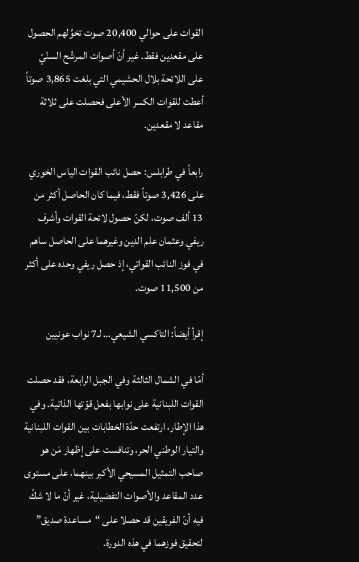القوات على حوالي 20,400 صوت تخوِّلهم الحصول على مقعدين فقط. غير أنّ أصوات المرشّح السنّيّ على اللائحة بلال الحشيمي التي بلغت 3,865 صوتاً أعطت للقوات الكسر الأعلى فحصلت على ثلاثة مقاعد لا مقعدين.

رابعاً في طرابلس: حصل نائب القوات الياس الخوري على 3,426 صوتاً فقط، فيما كان الحاصل أكثر من 13 ألف صوت، لكنّ حصول لائحة القوات وأشرف ريفي وعثمان علم الدين وغيرهما على الحاصل ساهم في فوز النائب القواتي، إذ حصل ريفي وحده على أكثر من 11,500 صوت.

إقرأ أيضاً: التاكسي الشيعي… لـ7 نواب عونيين

أمّا في الشمال الثالثة وفي الجبل الرابعة، فقد حصلت القوات اللبنانية على نوابها بفعل قوّتها الذاتية. وفي هذا الإطار، ارتفعت حدّة الخطابات بين القوات اللبنانية والتيار الوطني الحر، وتنافست على إظهار مَن هو صاحب التمثيل المسيحي الأكبر بينهما، على مستوى عدد المقاعد والأصوات التفضيلية، غير أنّ ما لا شكّ فيه أنّ الفريقين قد حصلا على “مساعدة صديق” لتحقيق فوزهما في هذه الدورة.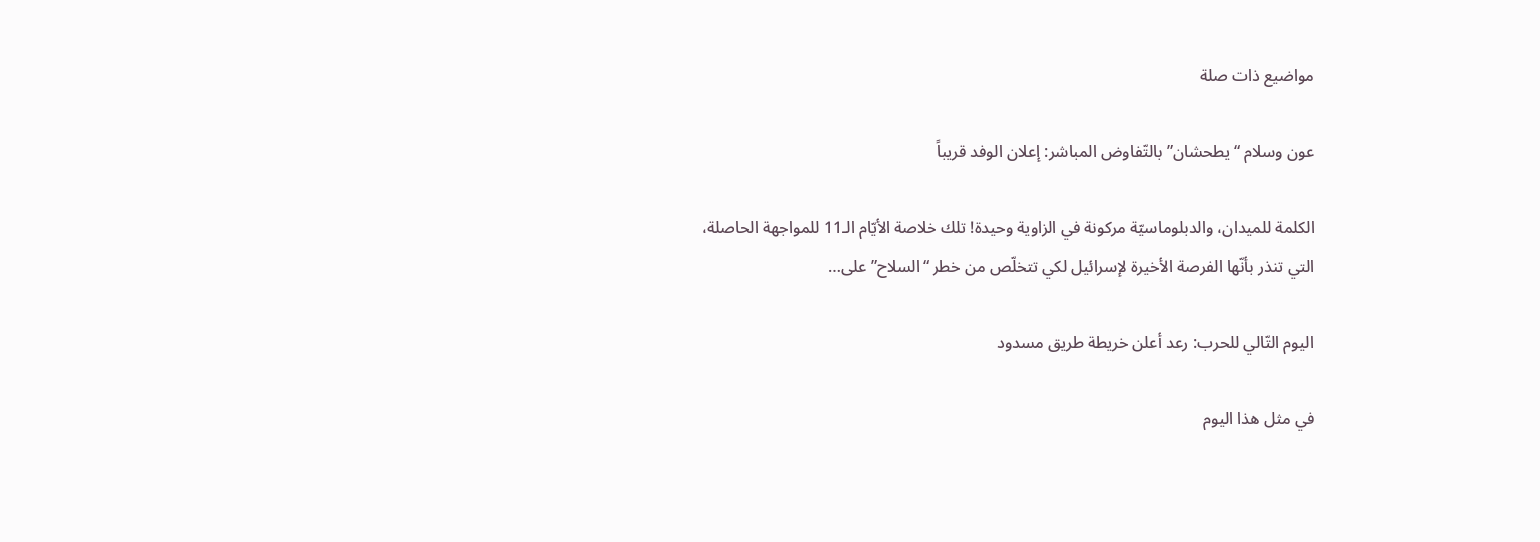مواضيع ذات صلة

عون وسلام “يطحشان” بالتّفاوض المباشر: إعلان الوفد قريباً

الكلمة للميدان، والدبلوماسيّة مركونة في الزاوية وحيدة! تلك خلاصة الأيّام الـ11 للمواجهة الحاصلة، التي تنذر بأنّها الفرصة الأخيرة لإسرائيل لكي تتخلّص من خطر “السلاح” على…

اليوم التّالي للحرب: رعد أعلن خريطة طريق مسدود

في مثل هذا اليوم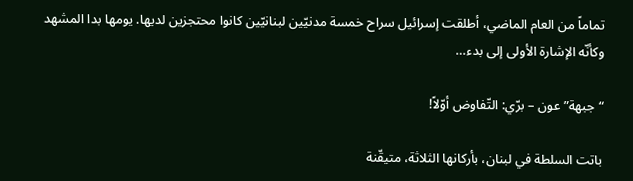تماماً من العام الماضي، أطلقت إسرائيل سراح خمسة مدنيّين لبنانيّين كانوا محتجزين لديها. يومها بدا المشهد وكأنّه الإشارة الأولى إلى بدء…

“جبهة” عون – برّي: التّفاوض أوّلاً!

باتت السلطة في لبنان، بأركانها الثلاثة، متيقّنة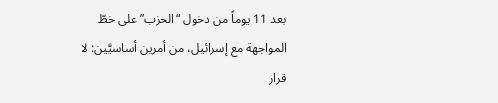بعد 11 يوماً من دخول “الحزب” على خطّ المواجهة مع إسرائيل، من أمرين أساسيَّين: لا قرار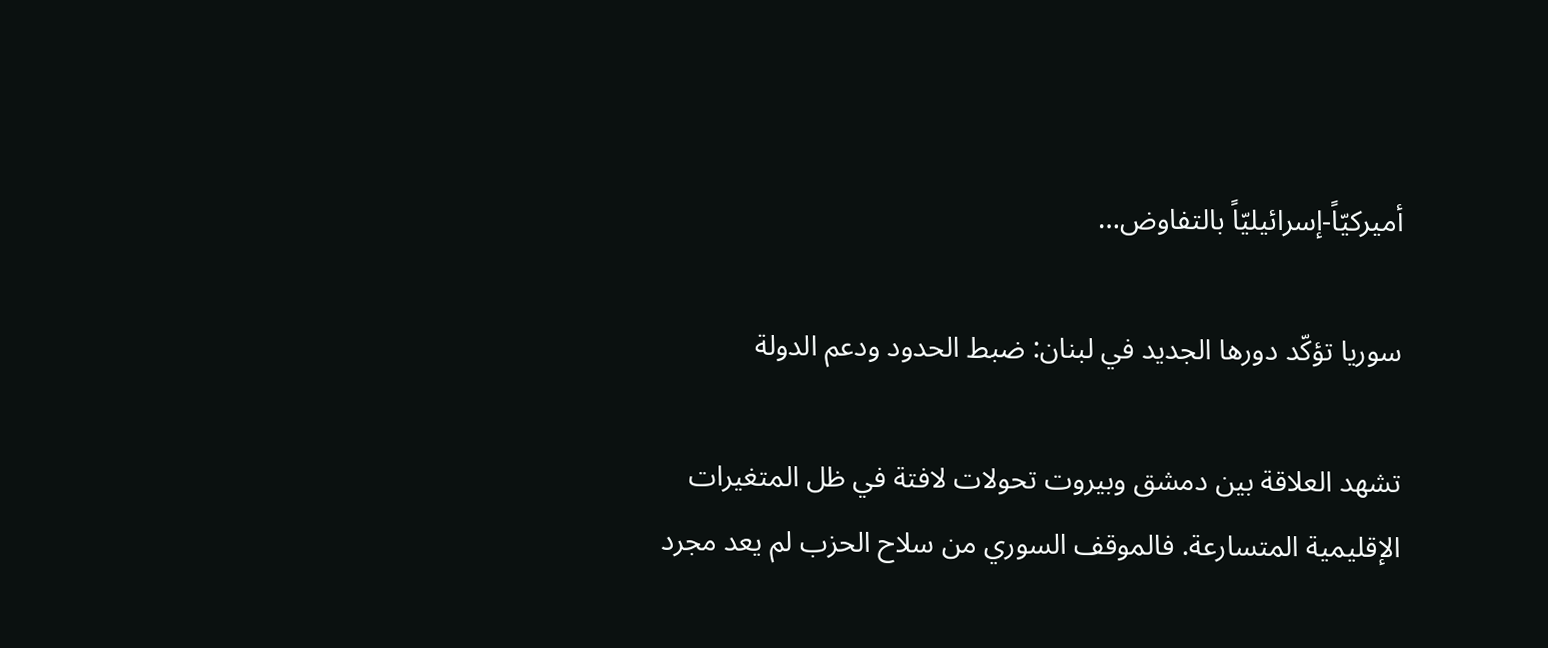أميركيّاً-إسرائيليّاً بالتفاوض…

سوريا تؤكّد دورها الجديد في لبنان: ضبط الحدود ودعم الدولة

تشهد العلاقة بين دمشق وبيروت تحولات لافتة في ظل المتغيرات الإقليمية المتسارعة. فالموقف السوري من سلاح الحزب لم يعد مجرد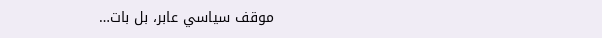موقف سياسي عابر، بل بات…